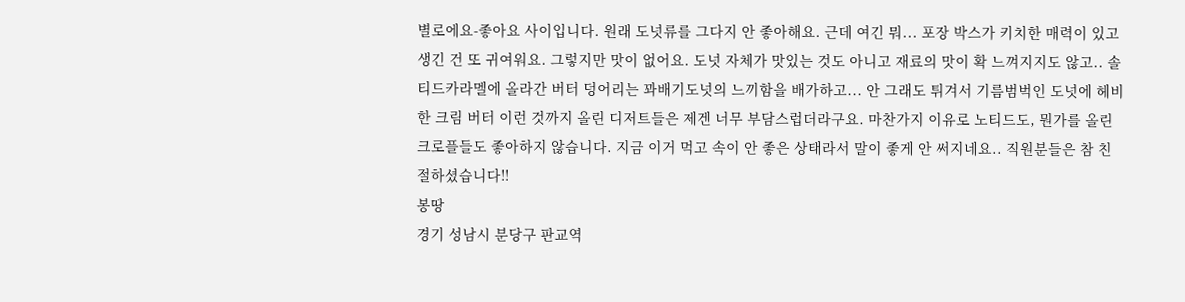별로에요-좋아요 사이입니다. 원래 도넛류를 그다지 안 좋아해요. 근데 여긴 뭐... 포장 박스가 키치한 매력이 있고 생긴 건 또 귀여워요. 그렇지만 맛이 없어요. 도넛 자체가 맛있는 것도 아니고 재료의 맛이 확 느껴지지도 않고.. 솔티드카라멜에 올라간 버터 덩어리는 꽈배기도넛의 느끼함을 배가하고... 안 그래도 튀겨서 기름범벅인 도넛에 헤비한 크림 버터 이런 것까지 올린 디저트들은 제겐 너무 부담스럽더라구요. 마찬가지 이유로 노티드도, 뭔가를 올린 크로플들도 좋아하지 않습니다. 지금 이거 먹고 속이 안 좋은 상태라서 말이 좋게 안 써지네요.. 직원분들은 참 친절하셨습니다!!
봉땅
경기 성남시 분당구 판교역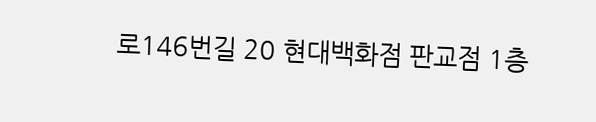로146번길 20 현대백화점 판교점 1층